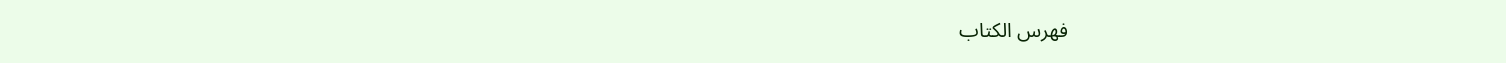فهرس الكتاب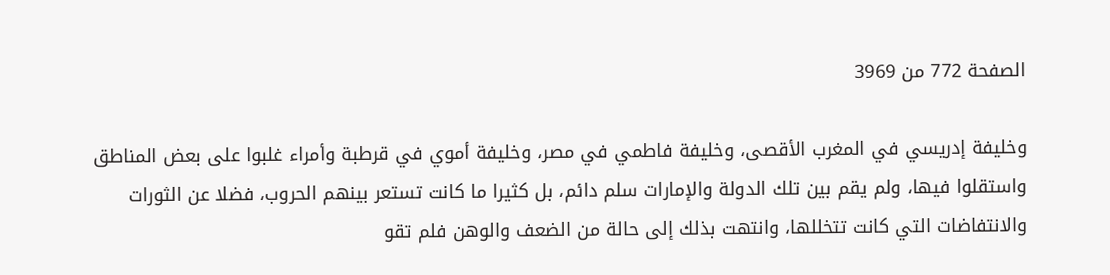الصفحة 772 من 3969

وخليفة إدريسي في المغرب الأقصى، وخليفة فاطمي في مصر، وخليفة أموي في قرطبة وأمراء غلبوا على بعض المناطق واستقلوا فيها، ولم يقم بين تلك الدولة والإمارات سلم دائم، بل كثيرا ما كانت تستعر بينهم الحروب، فضلا عن الثورات والانتفاضات التي كانت تتخللها، وانتهت بذلك إلى حالة من الضعف والوهن فلم تقو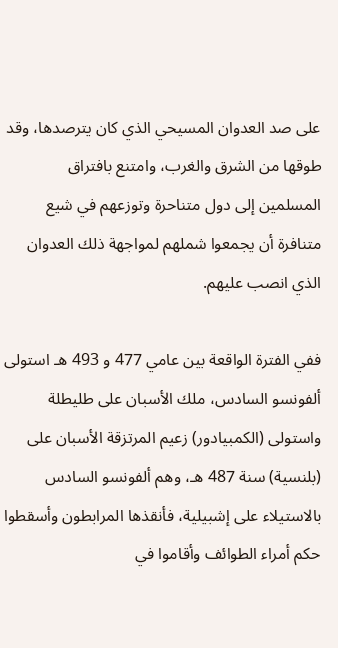على صد العدوان المسيحي الذي كان يترصدها، وقد طوقها من الشرق والغرب، وامتنع بافتراق المسلمين إلى دول متناحرة وتوزعهم في شيع متنافرة أن يجمعوا شملهم لمواجهة ذلك العدوان الذي انصب عليهم.

ففي الفترة الواقعة بين عامي 477 و 493 هـ استولى ألفونسو السادس، ملك الأسبان على طليطلة واستولى (الكمبيادور) زعيم المرتزقة الأسبان على (بلنسية) سنة 487 هـ، وهم ألفونسو السادس بالاستيلاء على إشبيلية، فأنقذها المرابطون وأسقطوا حكم أمراء الطوائف وأقاموا في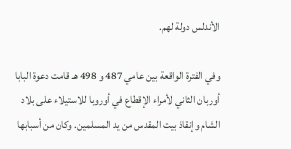الأندلس دولة لهم.

وفي الفترة الواقعة بين عامي 487 و 498 هـ قامت دعوة البابا أوربان الثاني لأمراء الإقطاع في أوروبا للاستيلاء على بلاد الشام وإنقاذ بيت المقدس من يد المسلمين. وكان من أسبابها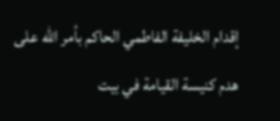إقدام الخليفة الفاطمي الحاكم بأمر الله على هدم كنيسة القيامة في بيت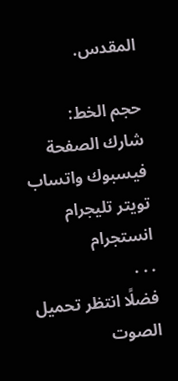المقدس.

حجم الخط:
شارك الصفحة
فيسبوك واتساب تويتر تليجرام انستجرام
. . .
فضلًا انتظر تحميل الصوت